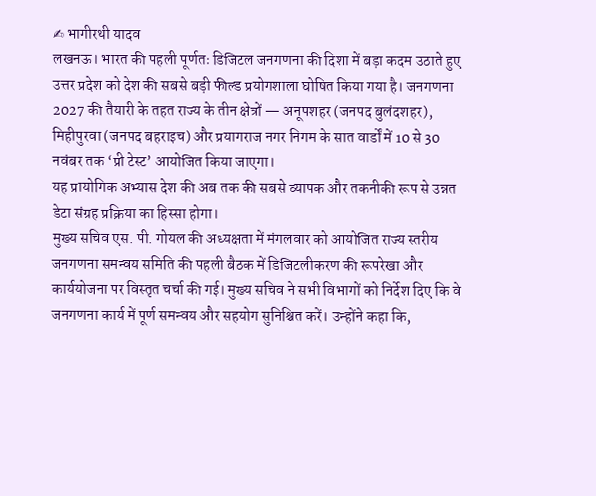✍ भागीरथी यादव
लखनऊ। भारत की पहली पूर्णतः डिजिटल जनगणना की दिशा में बड़ा कदम उठाते हुए उत्तर प्रदेश को देश की सबसे बड़ी फील्ड प्रयोगशाला घोषित किया गया है। जनगणना 2027 की तैयारी के तहत राज्य के तीन क्षेत्रों — अनूपशहर (जनपद बुलंदशहर), मिहीपुरवा (जनपद बहराइच) और प्रयागराज नगर निगम के सात वार्डों में 10 से 30 नवंबर तक ‘प्री टेस्ट’ आयोजित किया जाएगा।
यह प्रायोगिक अभ्यास देश की अब तक की सबसे व्यापक और तकनीकी रूप से उन्नत डेटा संग्रह प्रक्रिया का हिस्सा होगा।
मुख्य सचिव एस. पी. गोयल की अध्यक्षता में मंगलवार को आयोजित राज्य स्तरीय जनगणना समन्वय समिति की पहली बैठक में डिजिटलीकरण की रूपरेखा और कार्ययोजना पर विस्तृत चर्चा की गई। मुख्य सचिव ने सभी विभागों को निर्देश दिए कि वे जनगणना कार्य में पूर्ण समन्वय और सहयोग सुनिश्चित करें। उन्होंने कहा कि,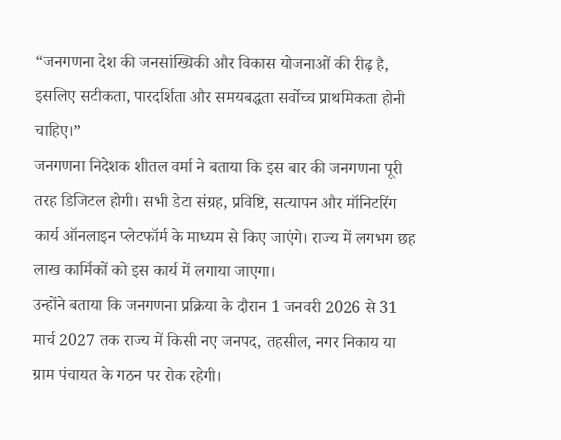“जनगणना देश की जनसांख्यिकी और विकास योजनाओं की रीढ़ है, इसलिए सटीकता, पारदर्शिता और समयबद्धता सर्वोच्च प्राथमिकता होनी चाहिए।”
जनगणना निदेशक शीतल वर्मा ने बताया कि इस बार की जनगणना पूरी तरह डिजिटल होगी। सभी डेटा संग्रह, प्रविष्टि, सत्यापन और मॉनिटरिंग कार्य ऑनलाइन प्लेटफॉर्म के माध्यम से किए जाएंगे। राज्य में लगभग छह लाख कार्मिकों को इस कार्य में लगाया जाएगा।
उन्होंने बताया कि जनगणना प्रक्रिया के दौरान 1 जनवरी 2026 से 31 मार्च 2027 तक राज्य में किसी नए जनपद, तहसील, नगर निकाय या ग्राम पंचायत के गठन पर रोक रहेगी।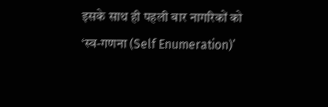इसके साथ ही पहली बार नागरिकों को ‘स्व-गणना (Self Enumeration)’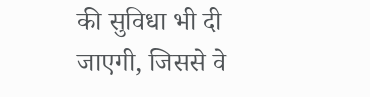की सुविधा भी दी जाएगी, जिससे वे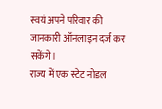स्वयं अपने परिवार की जानकारी ऑनलाइन दर्ज कर सकेंगे।
राज्य में एक स्टेट नोडल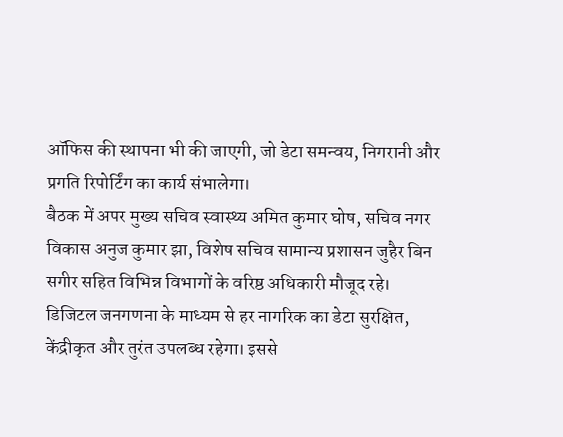ऑफिस की स्थापना भी की जाएगी, जो डेटा समन्वय, निगरानी और प्रगति रिपोर्टिंग का कार्य संभालेगा।
बैठक में अपर मुख्य सचिव स्वास्थ्य अमित कुमार घोष, सचिव नगर विकास अनुज कुमार झा, विशेष सचिव सामान्य प्रशासन जुहैर बिन सगीर सहित विभिन्न विभागों के वरिष्ठ अधिकारी मौजूद रहे।
डिजिटल जनगणना के माध्यम से हर नागरिक का डेटा सुरक्षित, केंद्रीकृत और तुरंत उपलब्ध रहेगा। इससे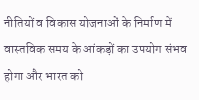नीतियों व विकास योजनाओं के निर्माण में वास्तविक समय के आंकड़ों का उपयोग संभव होगा और भारत को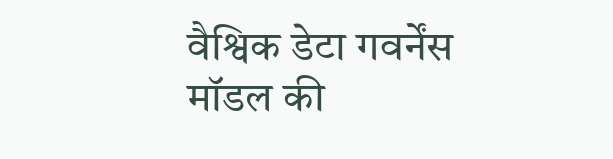वैश्विक डेटा गवर्नेंस मॉडल की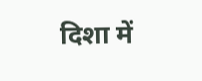दिशा में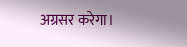अग्रसर करेगा।